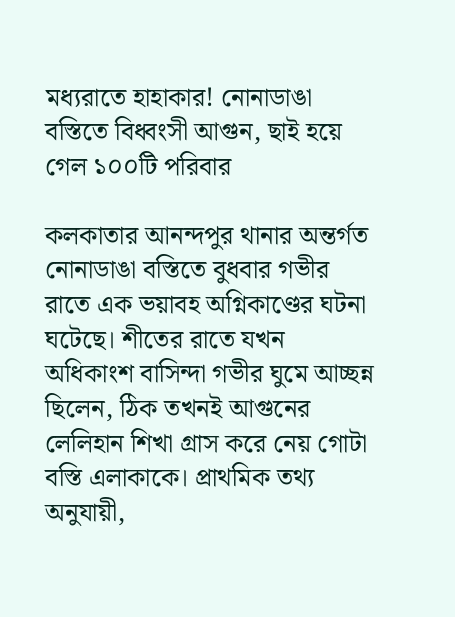মধ্যরাতে হাহাকার! নোনাডাঙা বস্তিতে বিধ্বংসী আগুন, ছাই হয়ে গেল ১০০টি পরিবার

কলকাতার আনন্দপুর থানার অন্তর্গত নোনাডাঙা বস্তিতে বুধবার গভীর রাতে এক ভয়াবহ অগ্নিকাণ্ডের ঘটনা ঘটেছে। শীতের রাতে যখন অধিকাংশ বাসিন্দা গভীর ঘুমে আচ্ছন্ন ছিলেন, ঠিক তখনই আগুনের লেলিহান শিখা গ্রাস করে নেয় গোটা বস্তি এলাকাকে। প্রাথমিক তথ্য অনুযায়ী,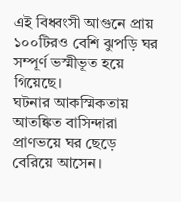এই বিধ্বংসী আগুনে প্রায় ১০০টিরও বেশি ঝুপড়ি ঘর সম্পূর্ণ ভস্মীভূত হয়ে গিয়েছে।
ঘটনার আকস্মিকতায় আতঙ্কিত বাসিন্দারা প্রাণভয়ে ঘর ছেড়ে বেরিয়ে আসেন।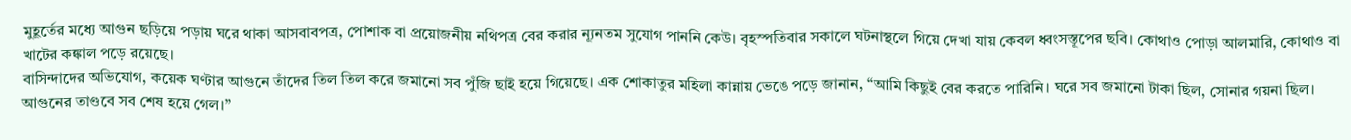মুহূর্তের মধ্যে আগুন ছড়িয়ে পড়ায় ঘরে থাকা আসবাবপত্র, পোশাক বা প্রয়োজনীয় নথিপত্র বের করার ন্যূনতম সুযোগ পাননি কেউ। বৃহস্পতিবার সকালে ঘটনাস্থলে গিয়ে দেখা যায় কেবল ধ্বংসস্তূপের ছবি। কোথাও পোড়া আলমারি, কোথাও বা খাটের কঙ্কাল পড়ে রয়েছে।
বাসিন্দাদের অভিযোগ, কয়েক ঘণ্টার আগুনে তাঁদের তিল তিল করে জমানো সব পুঁজি ছাই হয়ে গিয়েছে। এক শোকাতুর মহিলা কান্নায় ভেঙে পড়ে জানান, “আমি কিছুই বের করতে পারিনি। ঘরে সব জমানো টাকা ছিল, সোনার গয়না ছিল। আগুনের তাণ্ডবে সব শেষ হয়ে গেল।”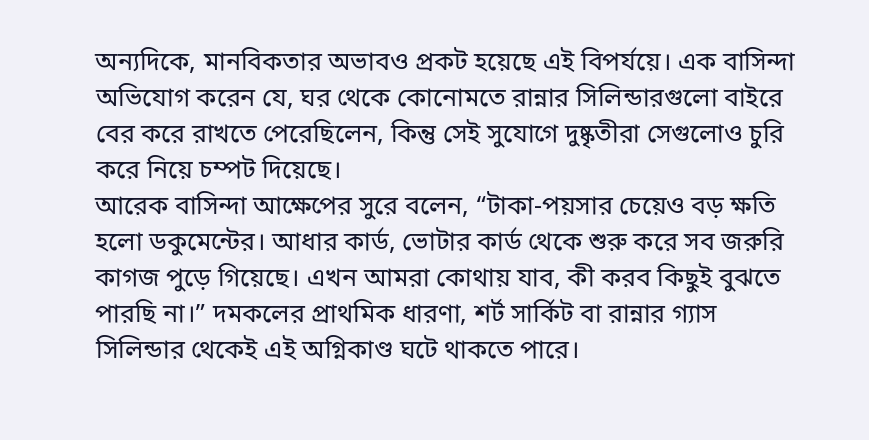অন্যদিকে, মানবিকতার অভাবও প্রকট হয়েছে এই বিপর্যয়ে। এক বাসিন্দা অভিযোগ করেন যে, ঘর থেকে কোনোমতে রান্নার সিলিন্ডারগুলো বাইরে বের করে রাখতে পেরেছিলেন, কিন্তু সেই সুযোগে দুষ্কৃতীরা সেগুলোও চুরি করে নিয়ে চম্পট দিয়েছে।
আরেক বাসিন্দা আক্ষেপের সুরে বলেন, “টাকা-পয়সার চেয়েও বড় ক্ষতি হলো ডকুমেন্টের। আধার কার্ড, ভোটার কার্ড থেকে শুরু করে সব জরুরি কাগজ পুড়ে গিয়েছে। এখন আমরা কোথায় যাব, কী করব কিছুই বুঝতে পারছি না।” দমকলের প্রাথমিক ধারণা, শর্ট সার্কিট বা রান্নার গ্যাস সিলিন্ডার থেকেই এই অগ্নিকাণ্ড ঘটে থাকতে পারে।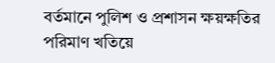বর্তমানে পুলিশ ও প্রশাসন ক্ষয়ক্ষতির পরিমাণ খতিয়ে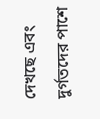দেখছে এবং দুর্গতদের পাশে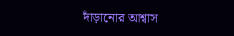দাঁড়ানোর আশ্বাস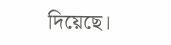দিয়েছে।